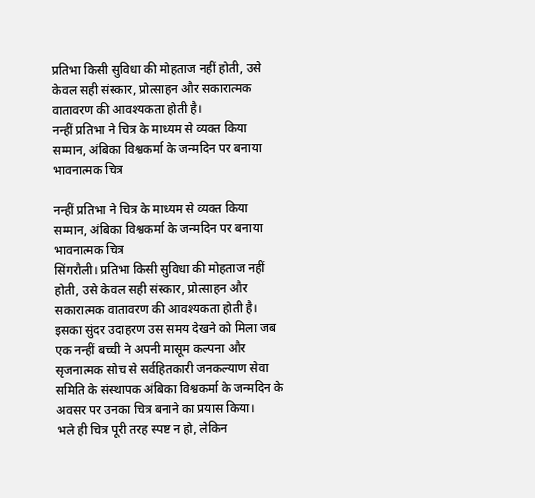प्रतिभा किसी सुविधा की मोहताज नहीं होती, उसे केवल सही संस्कार, प्रोत्साहन और सकारात्मक वातावरण की आवश्यकता होती है।
नन्हीं प्रतिभा ने चित्र के माध्यम से व्यक्त किया सम्मान, अंबिका विश्वकर्मा के जन्मदिन पर बनाया भावनात्मक चित्र

नन्हीं प्रतिभा ने चित्र के माध्यम से व्यक्त किया सम्मान, अंबिका विश्वकर्मा के जन्मदिन पर बनाया भावनात्मक चित्र
सिंगरौली। प्रतिभा किसी सुविधा की मोहताज नहीं होती, उसे केवल सही संस्कार, प्रोत्साहन और सकारात्मक वातावरण की आवश्यकता होती है। इसका सुंदर उदाहरण उस समय देखने को मिला जब एक नन्हीं बच्ची ने अपनी मासूम कल्पना और सृजनात्मक सोच से सर्वहितकारी जनकल्याण सेवा समिति के संस्थापक अंबिका विश्वकर्मा के जन्मदिन के अवसर पर उनका चित्र बनाने का प्रयास किया।
भले ही चित्र पूरी तरह स्पष्ट न हो, लेकिन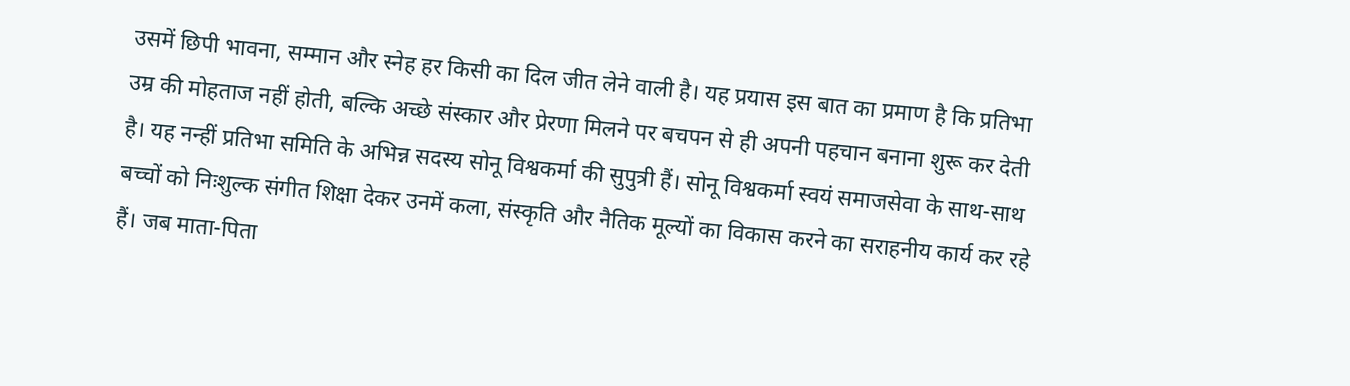उसमें छिपी भावना, सम्मान और स्नेह हर किसी का दिल जीत लेने वाली है। यह प्रयास इस बात का प्रमाण है कि प्रतिभा उम्र की मोहताज नहीं होती, बल्कि अच्छे संस्कार और प्रेरणा मिलने पर बचपन से ही अपनी पहचान बनाना शुरू कर देती है। यह नन्हीं प्रतिभा समिति के अभिन्न सदस्य सोनू विश्वकर्मा की सुपुत्री हैं। सोनू विश्वकर्मा स्वयं समाजसेवा के साथ-साथ बच्चों को निःशुल्क संगीत शिक्षा देकर उनमें कला, संस्कृति और नैतिक मूल्यों का विकास करने का सराहनीय कार्य कर रहे हैं। जब माता-पिता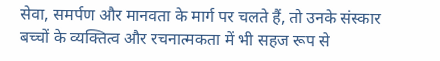सेवा, समर्पण और मानवता के मार्ग पर चलते हैं, तो उनके संस्कार बच्चों के व्यक्तित्व और रचनात्मकता में भी सहज रूप से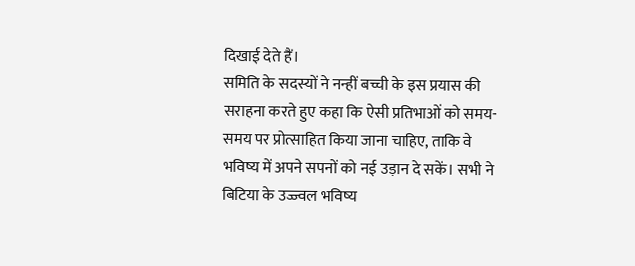दिखाई देते हैं।
समिति के सदस्यों ने नन्हीं बच्ची के इस प्रयास की सराहना करते हुए कहा कि ऐसी प्रतिभाओं को समय-समय पर प्रोत्साहित किया जाना चाहिए, ताकि वे भविष्य में अपने सपनों को नई उड़ान दे सकें। सभी ने बिटिया के उज्ज्वल भविष्य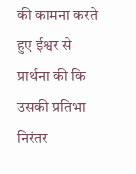की कामना करते हुए ईश्वर से प्रार्थना की कि उसकी प्रतिभा निरंतर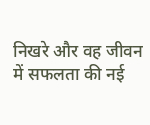निखरे और वह जीवन में सफलता की नई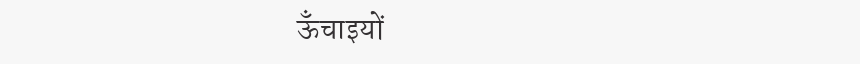ऊँचाइयों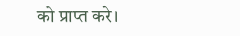को प्राप्त करे।